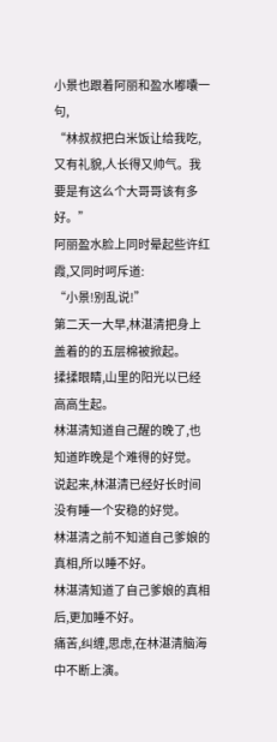小景也跟着阿丽和盈水嘟囔一句,
“林叔叔把白米饭让给我吃,又有礼貌,人长得又帅气。我要是有这么个大哥哥该有多好。”
阿丽盈水脸上同时晕起些许红霞,又同时呵斥道:
“小景!别乱说!”
第二天一大早,林湛清把身上盖着的的五层棉被掀起。
揉揉眼睛,山里的阳光以已经高高生起。
林湛清知道自己醒的晚了,也知道昨晚是个难得的好觉。
说起来,林湛清已经好长时间没有睡一个安稳的好觉。
林湛清之前不知道自己爹娘的真相,所以睡不好。
林湛清知道了自己爹娘的真相后,更加睡不好。
痛苦,纠缠,思虑,在林湛清脑海中不断上演。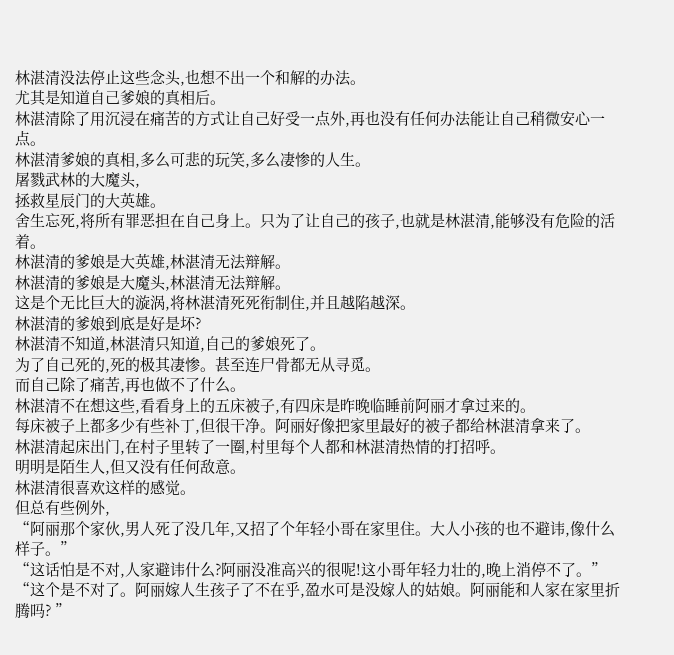林湛清没法停止这些念头,也想不出一个和解的办法。
尤其是知道自己爹娘的真相后。
林湛清除了用沉浸在痛苦的方式让自己好受一点外,再也没有任何办法能让自己稍微安心一点。
林湛清爹娘的真相,多么可悲的玩笑,多么凄惨的人生。
屠戮武林的大魔头,
拯救星辰门的大英雄。
舍生忘死,将所有罪恶担在自己身上。只为了让自己的孩子,也就是林湛清,能够没有危险的活着。
林湛清的爹娘是大英雄,林湛清无法辩解。
林湛清的爹娘是大魔头,林湛清无法辩解。
这是个无比巨大的漩涡,将林湛清死死衔制住,并且越陷越深。
林湛清的爹娘到底是好是坏?
林湛清不知道,林湛清只知道,自己的爹娘死了。
为了自己死的,死的极其凄惨。甚至连尸骨都无从寻觅。
而自己除了痛苦,再也做不了什么。
林湛清不在想这些,看看身上的五床被子,有四床是昨晚临睡前阿丽才拿过来的。
每床被子上都多少有些补丁,但很干净。阿丽好像把家里最好的被子都给林湛清拿来了。
林湛清起床出门,在村子里转了一圈,村里每个人都和林湛清热情的打招呼。
明明是陌生人,但又没有任何敌意。
林湛清很喜欢这样的感觉。
但总有些例外,
“阿丽那个家伙,男人死了没几年,又招了个年轻小哥在家里住。大人小孩的也不避讳,像什么样子。”
“这话怕是不对,人家避讳什么?阿丽没准高兴的很呢!这小哥年轻力壮的,晚上消停不了。”
“这个是不对了。阿丽嫁人生孩子了不在乎,盈水可是没嫁人的姑娘。阿丽能和人家在家里折腾吗? ”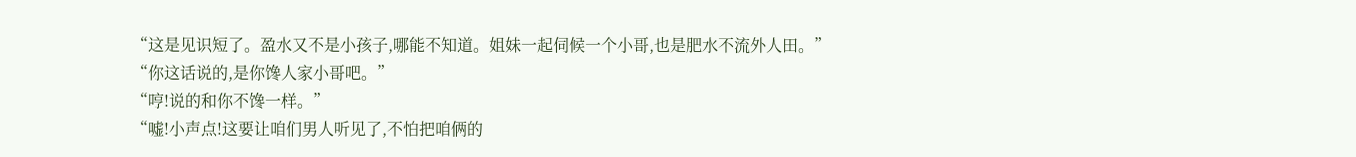“这是见识短了。盈水又不是小孩子,哪能不知道。姐妹一起伺候一个小哥,也是肥水不流外人田。”
“你这话说的,是你馋人家小哥吧。”
“哼!说的和你不馋一样。”
“嘘!小声点!这要让咱们男人听见了,不怕把咱俩的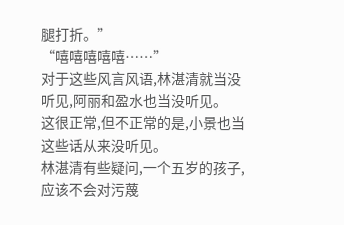腿打折。”
“嘻嘻嘻嘻嘻……”
对于这些风言风语,林湛清就当没听见,阿丽和盈水也当没听见。
这很正常,但不正常的是,小景也当这些话从来没听见。
林湛清有些疑问,一个五岁的孩子,应该不会对污蔑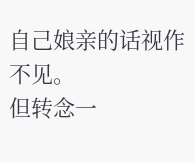自己娘亲的话视作不见。
但转念一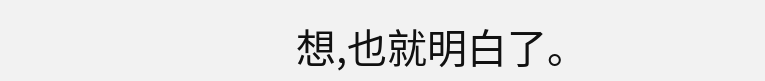想,也就明白了。